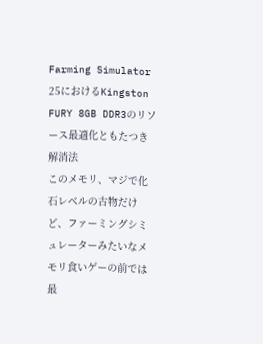Farming Simulator 25におけるKingston FURY 8GB DDR3のリソース最適化ともたつき解消法
このメモリ、マジで化石レベルの古物だけど、ファーミングシミュレーターみたいなメモリ食いゲーの前では最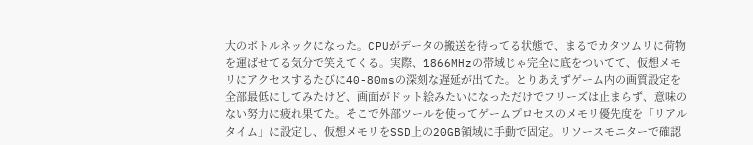大のボトルネックになった。CPUがデータの搬送を待ってる状態で、まるでカタツムリに荷物を運ばせてる気分で笑えてくる。実際、1866MHzの帯域じゃ完全に底をついてて、仮想メモリにアクセスするたびに40-80msの深刻な遅延が出てた。とりあえずゲーム内の画質設定を全部最低にしてみたけど、画面がドット絵みたいになっただけでフリーズは止まらず、意味のない努力に疲れ果てた。そこで外部ツールを使ってゲームプロセスのメモリ優先度を「リアルタイム」に設定し、仮想メモリをSSD上の20GB領域に手動で固定。リソースモニターで確認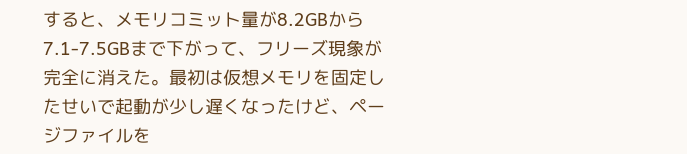すると、メモリコミット量が8.2GBから7.1-7.5GBまで下がって、フリーズ現象が完全に消えた。最初は仮想メモリを固定したせいで起動が少し遅くなったけど、ページファイルを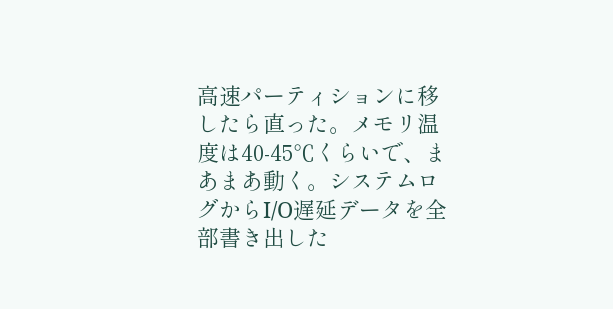高速パーティションに移したら直った。メモリ温度は40-45℃くらいで、まあまあ動く。システムログからI/O遅延データを全部書き出した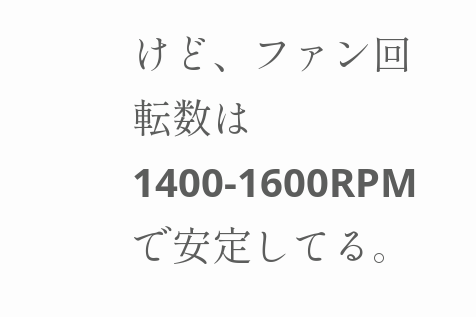けど、ファン回転数は1400-1600RPMで安定してる。